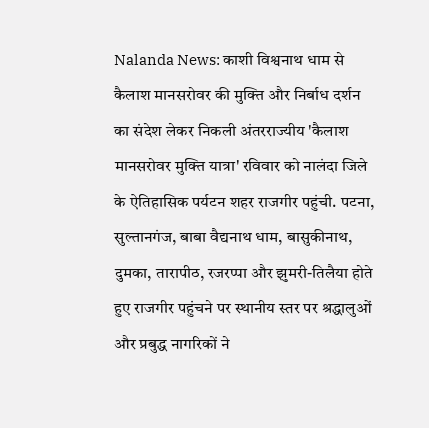Nalanda News: काशी विश्वनाथ धाम से कैलाश मानसरोवर की मुक्ति और निर्बाध दर्शन का संदेश लेकर निकली अंतरराज्यीय 'कैलाश मानसरोवर मुक्ति यात्रा' रविवार को नालंदा जिले के ऐतिहासिक पर्यटन शहर राजगीर पहुंची. पटना, सुल्तानगंज, बाबा वैद्यनाथ धाम, बासुकीनाथ, दुमका, तारापीठ, रजरप्पा और झुमरी-तिलैया होते हुए राजगीर पहुंचने पर स्थानीय स्तर पर श्रद्धालुओं और प्रबुद्ध नागरिकों ने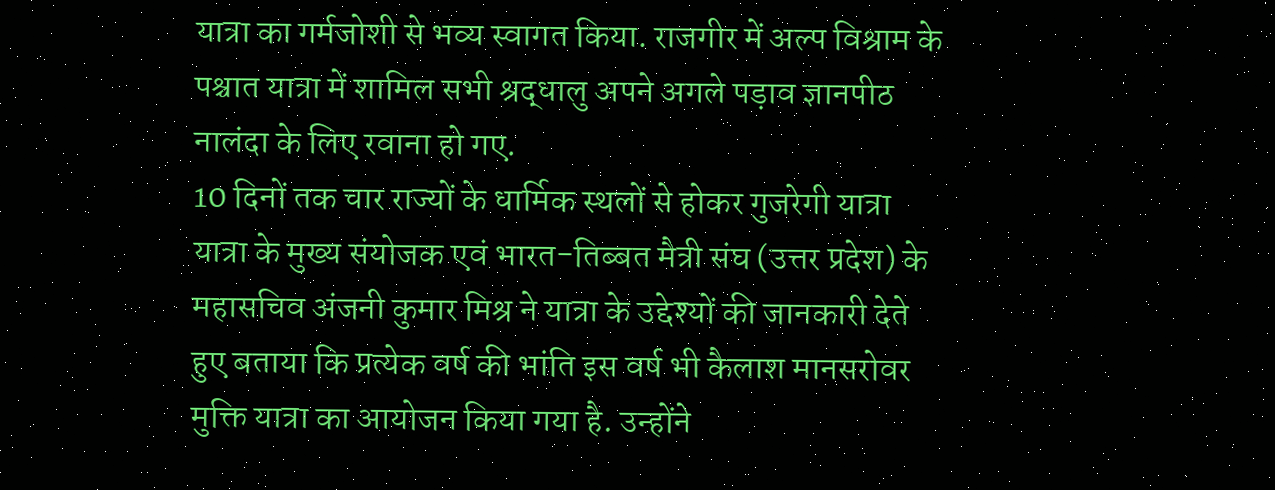यात्रा का गर्मजोशी से भव्य स्वागत किया. राजगीर में अल्प विश्राम के पश्चात यात्रा में शामिल सभी श्रद्धालु अपने अगले पड़ाव ज्ञानपीठ नालंदा के लिए रवाना हो गए.
10 दिनों तक चार राज्यों के धार्मिक स्थलों से होकर गुजरेगी यात्रा
यात्रा के मुख्य संयोजक एवं भारत-तिब्बत मैत्री संघ (उत्तर प्रदेश) के महासचिव अंजनी कुमार मिश्र ने यात्रा के उद्देश्यों की जानकारी देते हुए बताया कि प्रत्येक वर्ष की भांति इस वर्ष भी कैलाश मानसरोवर मुक्ति यात्रा का आयोजन किया गया है. उन्होंने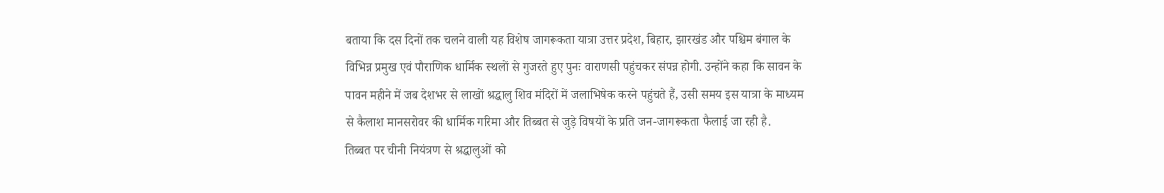बताया कि दस दिनों तक चलने वाली यह विशेष जागरूकता यात्रा उत्तर प्रदेश, बिहार, झारखंड और पश्चिम बंगाल के विभिन्न प्रमुख एवं पौराणिक धार्मिक स्थलों से गुजरते हुए पुनः वाराणसी पहुंचकर संपन्न होगी. उन्होंने कहा कि सावन के पावन महीने में जब देशभर से लाखों श्रद्धालु शिव मंदिरों में जलाभिषेक करने पहुंचते हैं, उसी समय इस यात्रा के माध्यम से कैलाश मानसरोवर की धार्मिक गरिमा और तिब्बत से जुड़े विषयों के प्रति जन-जागरूकता फैलाई जा रही है.
तिब्बत पर चीनी नियंत्रण से श्रद्धालुओं को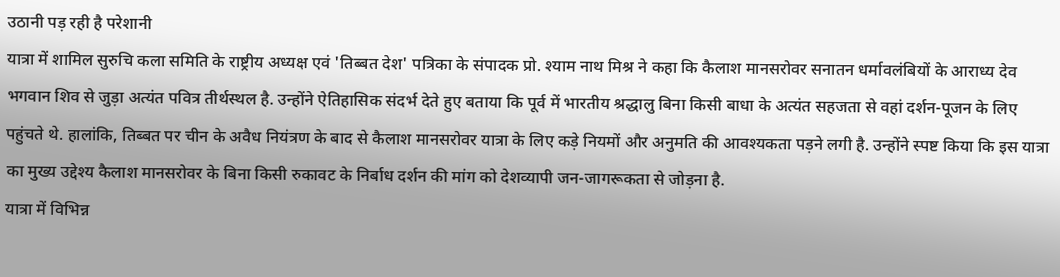उठानी पड़ रही है परेशानी
यात्रा में शामिल सुरुचि कला समिति के राष्ट्रीय अध्यक्ष एवं 'तिब्बत देश' पत्रिका के संपादक प्रो. श्याम नाथ मिश्र ने कहा कि कैलाश मानसरोवर सनातन धर्मावलंबियों के आराध्य देव भगवान शिव से जुड़ा अत्यंत पवित्र तीर्थस्थल है. उन्होंने ऐतिहासिक संदर्भ देते हुए बताया कि पूर्व में भारतीय श्रद्धालु बिना किसी बाधा के अत्यंत सहजता से वहां दर्शन-पूजन के लिए पहुंचते थे. हालांकि, तिब्बत पर चीन के अवैध नियंत्रण के बाद से कैलाश मानसरोवर यात्रा के लिए कड़े नियमों और अनुमति की आवश्यकता पड़ने लगी है. उन्होंने स्पष्ट किया कि इस यात्रा का मुख्य उद्देश्य कैलाश मानसरोवर के बिना किसी रुकावट के निर्बाध दर्शन की मांग को देशव्यापी जन-जागरूकता से जोड़ना है.
यात्रा में विभिन्न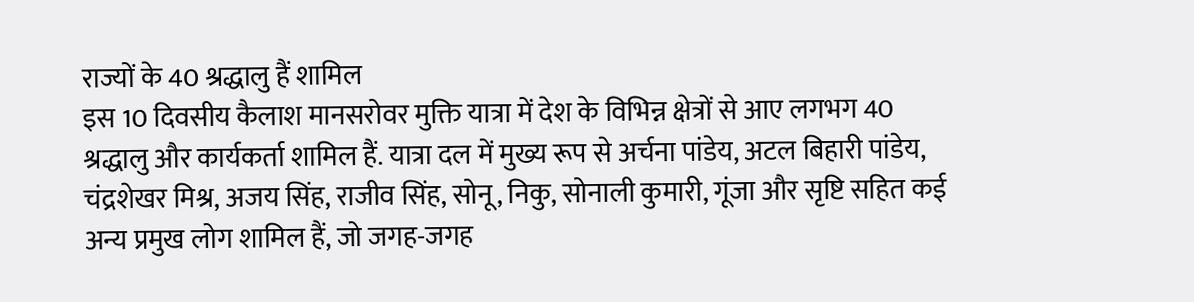राज्यों के 40 श्रद्धालु हैं शामिल
इस 10 दिवसीय कैलाश मानसरोवर मुक्ति यात्रा में देश के विभिन्न क्षेत्रों से आए लगभग 40 श्रद्धालु और कार्यकर्ता शामिल हैं. यात्रा दल में मुख्य रूप से अर्चना पांडेय, अटल बिहारी पांडेय, चंद्रशेखर मिश्र, अजय सिंह, राजीव सिंह, सोनू, निकु, सोनाली कुमारी, गूंजा और सृष्टि सहित कई अन्य प्रमुख लोग शामिल हैं, जो जगह-जगह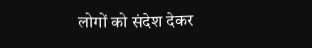लोगों को संदेश देकर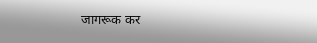जागरूक कर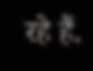रहे हैं.